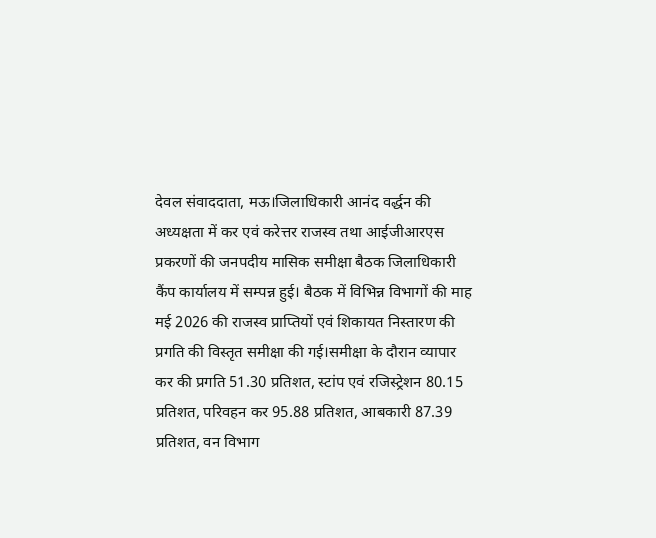देवल संवाददाता, मऊ।जिलाधिकारी आनंद वर्द्धन की अध्यक्षता में कर एवं करेत्तर राजस्व तथा आईजीआरएस प्रकरणों की जनपदीय मासिक समीक्षा बैठक जिलाधिकारी कैंप कार्यालय में सम्पन्न हुई। बैठक में विभिन्न विभागों की माह मई 2026 की राजस्व प्राप्तियों एवं शिकायत निस्तारण की प्रगति की विस्तृत समीक्षा की गई।समीक्षा के दौरान व्यापार कर की प्रगति 51.30 प्रतिशत, स्टांप एवं रजिस्ट्रेशन 80.15 प्रतिशत, परिवहन कर 95.88 प्रतिशत, आबकारी 87.39 प्रतिशत, वन विभाग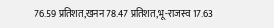76.59 प्रतिशत,खनन 78.47 प्रतिशत,भू-राजस्व 17.63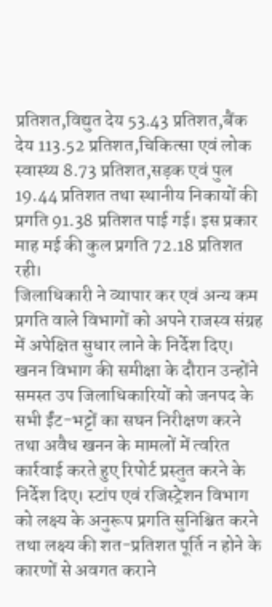प्रतिशत,विद्युत देय 53.43 प्रतिशत,बैंक देय 113.52 प्रतिशत,चिकित्सा एवं लोक स्वास्थ्य 8.73 प्रतिशत,सड़क एवं पुल 19.44 प्रतिशत तथा स्थानीय निकायों की प्रगति 91.38 प्रतिशत पाई गई। इस प्रकार माह मई की कुल प्रगति 72.18 प्रतिशत रही।
जिलाधिकारी ने व्यापार कर एवं अन्य कम प्रगति वाले विभागों को अपने राजस्व संग्रह में अपेक्षित सुधार लाने के निर्देश दिए। खनन विभाग की समीक्षा के दौरान उन्होंने समस्त उप जिलाधिकारियों को जनपद के सभी ईंट-भट्टों का सघन निरीक्षण करने तथा अवैध खनन के मामलों में त्वरित कार्रवाई करते हुए रिपोर्ट प्रस्तुत करने के निर्देश दिए। स्टांप एवं रजिस्ट्रेशन विभाग को लक्ष्य के अनुरूप प्रगति सुनिश्चित करने तथा लक्ष्य की शत-प्रतिशत पूर्ति न होने के कारणों से अवगत कराने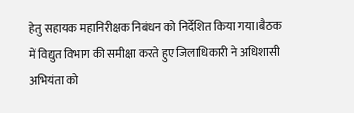हेतु सहायक महानिरीक्षक निबंधन को निर्देशित किया गया।बैठक में विद्युत विभाग की समीक्षा करते हुए जिलाधिकारी ने अधिशासी अभियंता को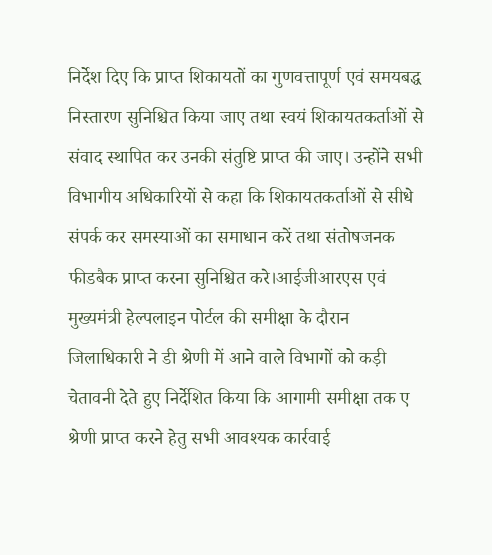निर्देश दिए कि प्राप्त शिकायतों का गुणवत्तापूर्ण एवं समयबद्ध निस्तारण सुनिश्चित किया जाए तथा स्वयं शिकायतकर्ताओं से संवाद स्थापित कर उनकी संतुष्टि प्राप्त की जाए। उन्होंने सभी विभागीय अधिकारियों से कहा कि शिकायतकर्ताओं से सीधे संपर्क कर समस्याओं का समाधान करें तथा संतोषजनक फीडबैक प्राप्त करना सुनिश्चित करे।आईजीआरएस एवं मुख्यमंत्री हेल्पलाइन पोर्टल की समीक्षा के दौरान जिलाधिकारी ने डी श्रेणी में आने वाले विभागों को कड़ी चेतावनी देते हुए निर्देशित किया कि आगामी समीक्षा तक ए श्रेणी प्राप्त करने हेतु सभी आवश्यक कार्रवाई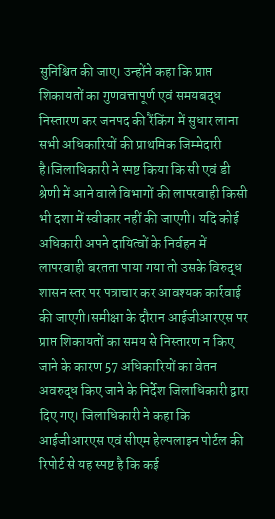सुनिश्चित की जाए। उन्होंने कहा कि प्राप्त शिकायतों का गुणवत्तापूर्ण एवं समयबद्ध निस्तारण कर जनपद की रैंकिंग में सुधार लाना सभी अधिकारियों की प्राथमिक जिम्मेदारी है।जिलाधिकारी ने स्पष्ट किया कि सी एवं डी श्रेणी में आने वाले विभागों की लापरवाही किसी भी दशा में स्वीकार नहीं की जाएगी। यदि कोई अधिकारी अपने दायित्वों के निर्वहन में लापरवाही बरतता पाया गया तो उसके विरुद्ध शासन स्तर पर पत्राचार कर आवश्यक कार्रवाई की जाएगी।समीक्षा के दौरान आईजीआरएस पर प्राप्त शिकायतों का समय से निस्तारण न किए जाने के कारण 57 अधिकारियों का वेतन अवरुद्ध किए जाने के निर्देश जिलाधिकारी द्वारा दिए गए। जिलाधिकारी ने कहा कि आईजीआरएस एवं सीएम हेल्पलाइन पोर्टल की रिपोर्ट से यह स्पष्ट है कि कई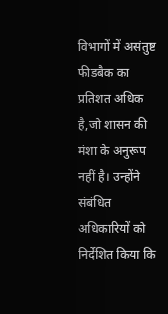विभागों में असंतुष्ट फीडबैक का प्रतिशत अधिक है,जो शासन की मंशा के अनुरूप नहीं है। उन्होंने संबंधित अधिकारियों को निर्देशित किया कि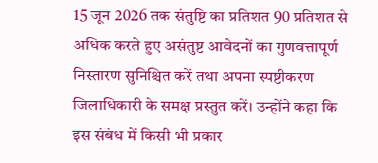15 जून 2026 तक संतुष्टि का प्रतिशत 90 प्रतिशत से अधिक करते हुए असंतुष्ट आवेदनों का गुणवत्तापूर्ण निस्तारण सुनिश्चित करें तथा अपना स्पष्टीकरण जिलाधिकारी के समक्ष प्रस्तुत करें। उन्होंने कहा कि इस संबंध में किसी भी प्रकार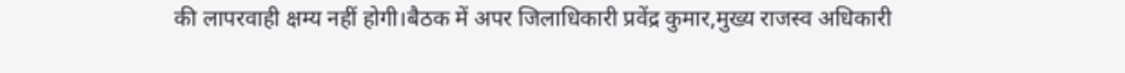की लापरवाही क्षम्य नहीं होगी।बैठक में अपर जिलाधिकारी प्रवेंद्र कुमार,मुख्य राजस्व अधिकारी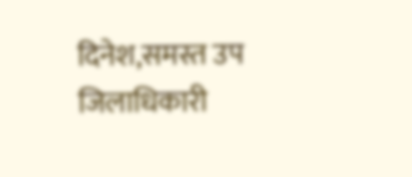दिनेश,समस्त उप जिलाधिकारी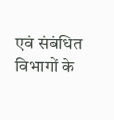एवं संबंधित विभागों के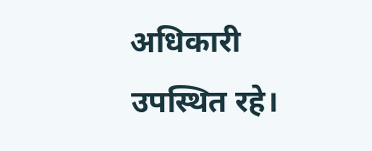अधिकारी उपस्थित रहे।